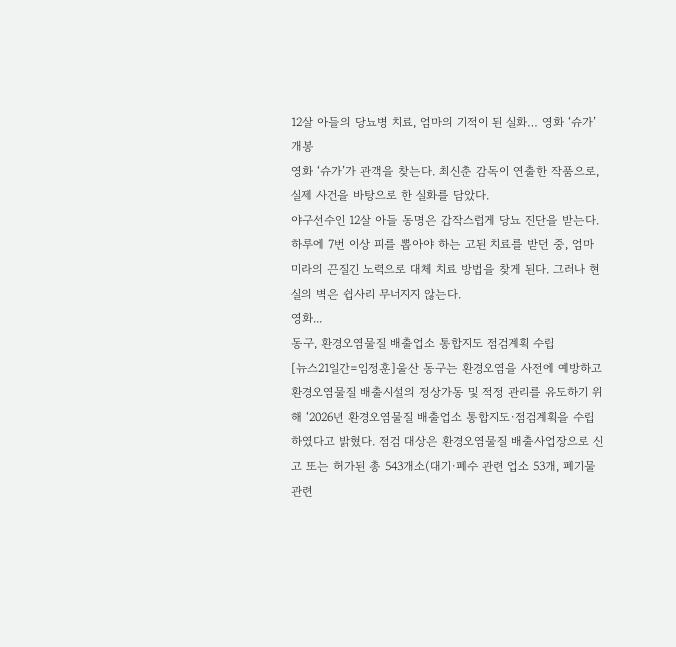12살 아들의 당뇨병 치료, 엄마의 기적이 된 실화… 영화 ‘슈가’ 개봉
영화 ‘슈가’가 관객을 찾는다. 최신춘 감독이 연출한 작품으로, 실제 사건을 바탕으로 한 실화를 담았다.
야구선수인 12살 아들 동명은 갑작스럽게 당뇨 진단을 받는다. 하루에 7번 이상 피를 뽑아야 하는 고된 치료를 받던 중, 엄마 미라의 끈질긴 노력으로 대체 치료 방법을 찾게 된다. 그러나 현실의 벽은 쉽사리 무너지지 않는다.
영화...
동구, 환경오염물질 배출업소 통합지도 점검계획 수립
[뉴스21일간=임정훈]울산 동구는 환경오염을 사전에 예방하고 환경오염물질 배출시설의 정상가동 및 적정 관리를 유도하기 위해 ‘2026년 환경오염물질 배출업소 통합지도·점검계획을 수립하였다고 밝혔다. 점검 대상은 환경오염물질 배출사업장으로 신고 또는 허가된 총 543개소(대기·폐수 관련 업소 53개, 폐기물 관련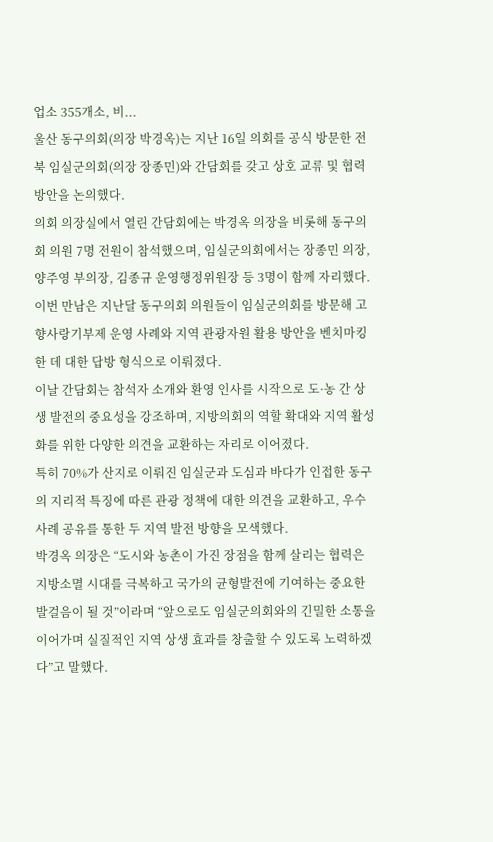업소 355개소, 비...
울산 동구의회(의장 박경옥)는 지난 16일 의회를 공식 방문한 전북 임실군의회(의장 장종민)와 간담회를 갖고 상호 교류 및 협력 방안을 논의했다.
의회 의장실에서 열린 간담회에는 박경옥 의장을 비롯해 동구의회 의원 7명 전원이 참석했으며, 임실군의회에서는 장종민 의장, 양주영 부의장, 김종규 운영행정위원장 등 3명이 함께 자리했다.
이번 만남은 지난달 동구의회 의원들이 임실군의회를 방문해 고향사랑기부제 운영 사례와 지역 관광자원 활용 방안을 벤치마킹한 데 대한 답방 형식으로 이뤄졌다.
이날 간담회는 참석자 소개와 환영 인사를 시작으로 도·농 간 상생 발전의 중요성을 강조하며, 지방의회의 역할 확대와 지역 활성화를 위한 다양한 의견을 교환하는 자리로 이어졌다.
특히 70%가 산지로 이뤄진 임실군과 도심과 바다가 인접한 동구의 지리적 특징에 따른 관광 정책에 대한 의견을 교환하고, 우수 사례 공유를 통한 두 지역 발전 방향을 모색했다.
박경옥 의장은 “도시와 농촌이 가진 장점을 함께 살리는 협력은 지방소멸 시대를 극복하고 국가의 균형발전에 기여하는 중요한 발걸음이 될 것”이라며 “앞으로도 임실군의회와의 긴밀한 소통을 이어가며 실질적인 지역 상생 효과를 창출할 수 있도록 노력하겠다”고 말했다.